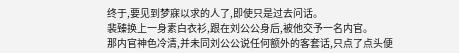终于,要见到梦寐以求的人了,即使只是过去问话。
裴臻换上一身素白衣衫,跟在刘公公身后,被他交予一名内官。
那内官神色冷清,并未同刘公公说任何额外的客套话,只点了点头便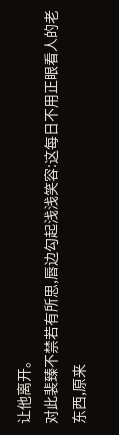让他离开。
对此裴臻不禁若有所思,唇边勾起浅浅笑容:这每日不用正眼看人的老东西,原来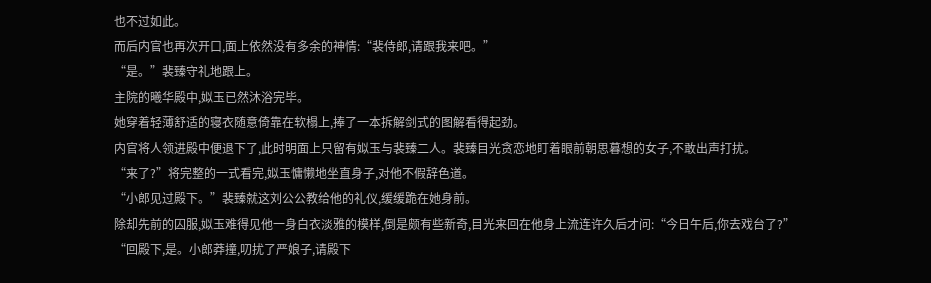也不过如此。
而后内官也再次开口,面上依然没有多余的神情:“裴侍郎,请跟我来吧。”
“是。”裴臻守礼地跟上。
主院的曦华殿中,姒玉已然沐浴完毕。
她穿着轻薄舒适的寝衣随意倚靠在软榻上,捧了一本拆解剑式的图解看得起劲。
内官将人领进殿中便退下了,此时明面上只留有姒玉与裴臻二人。裴臻目光贪恋地盯着眼前朝思暮想的女子,不敢出声打扰。
“来了?”将完整的一式看完,姒玉慵懒地坐直身子,对他不假辞色道。
“小郎见过殿下。”裴臻就这刘公公教给他的礼仪,缓缓跪在她身前。
除却先前的囚服,姒玉难得见他一身白衣淡雅的模样,倒是颇有些新奇,目光来回在他身上流连许久后才问:“今日午后,你去戏台了?”
“回殿下,是。小郎莽撞,叨扰了严娘子,请殿下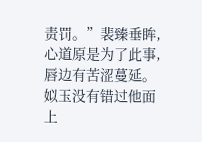责罚。”裴臻垂眸,心道原是为了此事,唇边有苦涩蔓延。
姒玉没有错过他面上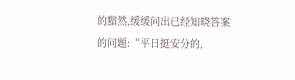的黯然,缓缓问出已经知晓答案的问题:“平日挺安分的,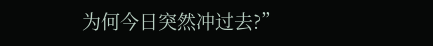为何今日突然冲过去?”